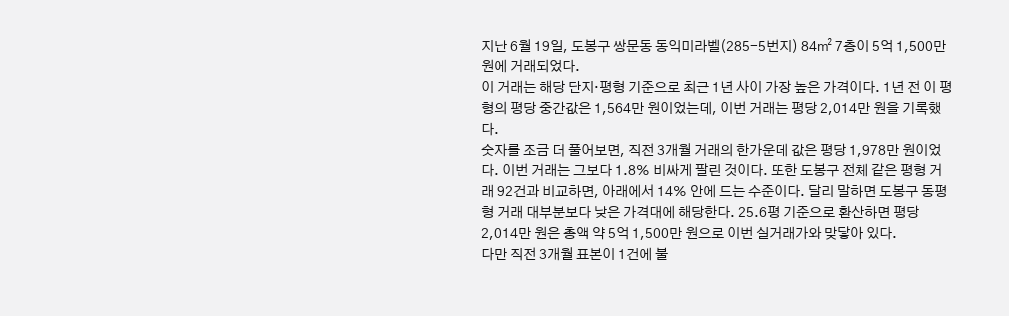지난 6월 19일, 도봉구 쌍문동 동익미라벨(285-5번지) 84㎡ 7층이 5억 1,500만 원에 거래되었다.
이 거래는 해당 단지·평형 기준으로 최근 1년 사이 가장 높은 가격이다. 1년 전 이 평형의 평당 중간값은 1,564만 원이었는데, 이번 거래는 평당 2,014만 원을 기록했다.
숫자를 조금 더 풀어보면, 직전 3개월 거래의 한가운데 값은 평당 1,978만 원이었다. 이번 거래는 그보다 1.8% 비싸게 팔린 것이다. 또한 도봉구 전체 같은 평형 거래 92건과 비교하면, 아래에서 14% 안에 드는 수준이다. 달리 말하면 도봉구 동평형 거래 대부분보다 낮은 가격대에 해당한다. 25.6평 기준으로 환산하면 평당 2,014만 원은 총액 약 5억 1,500만 원으로 이번 실거래가와 맞닿아 있다.
다만 직전 3개월 표본이 1건에 불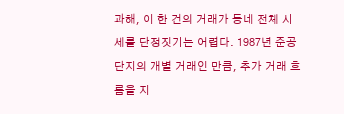과해, 이 한 건의 거래가 동네 전체 시세를 단정짓기는 어렵다. 1987년 준공 단지의 개별 거래인 만큼, 추가 거래 흐름을 지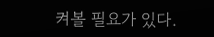켜볼 필요가 있다.